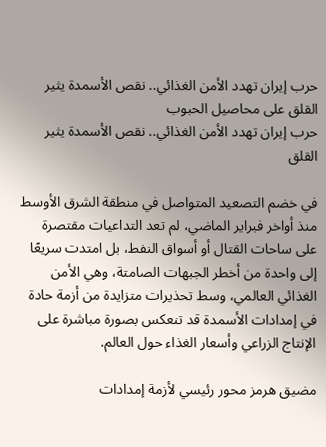حرب إيران تهدد الأمن الغذائي.. نقص الأسمدة يثير القلق على محاصيل الحبوب
حرب إيران تهدد الأمن الغذائي.. نقص الأسمدة يثير القلق

في خضم التصعيد المتواصل في منطقة الشرق الأوسط منذ أواخر فبراير الماضي، لم تعد التداعيات مقتصرة على ساحات القتال أو أسواق النفط، بل امتدت سريعًا إلى واحدة من أخطر الجبهات الصامتة، وهي الأمن الغذائي العالمي، وسط تحذيرات متزايدة من أزمة حادة في إمدادات الأسمدة قد تنعكس بصورة مباشرة على الإنتاج الزراعي وأسعار الغذاء حول العالم.

مضيق هرمز محور رئيسي لأزمة إمدادات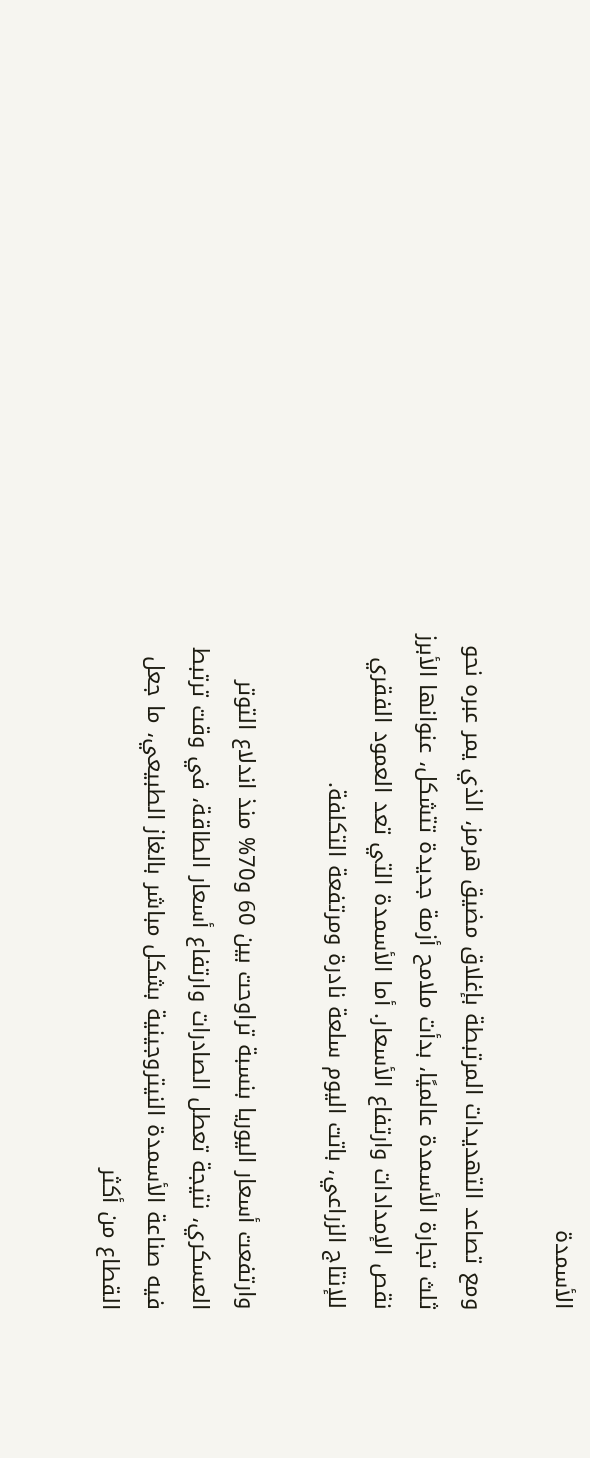الأسمدة

ومع تصاعد التهديدات المرتبطة بإغلاق مضيق هرمز، الذي يمر عبره نحو ثلث تجارة الأسمدة عالميًا، بدأت ملامح أزمة جديدة تتشكل، عنوانها الأبرز نقص الإمدادات وارتفاع الأسعار. أما الأسمدة التي تعد العمود الفقري للإنتاج الزراعي، باتت اليوم سلعة نادرة ومرتفعة التكلفة.

وارتفعت أسعار اليوريا بنسبة تراوحت بين 60 و70% منذ اندلاع التوتر العسكري، نتيجة تعطل الصادرات وارتفاع أسعار الطاقة، في وقت ترتبط فيه صناعة الأسمدة النيتروجينية بشكل مباشر بالغاز الطبيعي، ما جعل القطاع من أكثر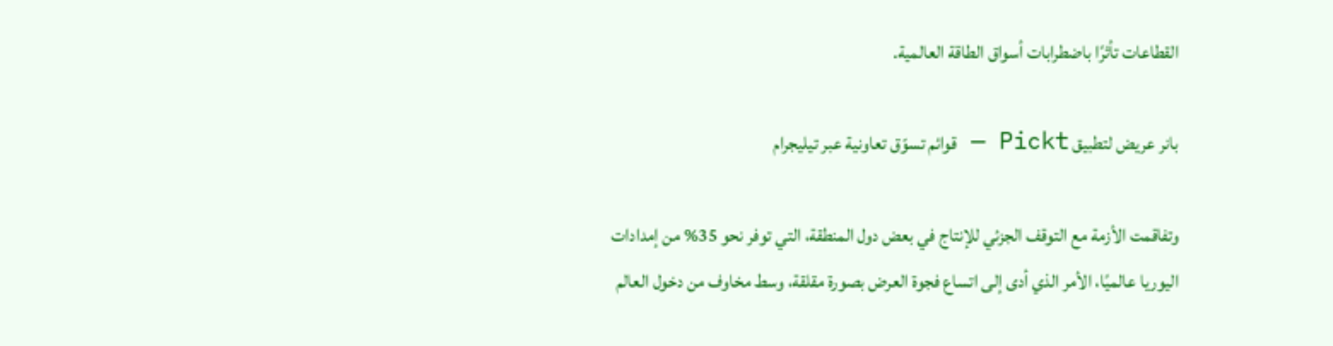القطاعات تأثرًا باضطرابات أسواق الطاقة العالمية.

بانر عريض لتطبيق Pickt — قوائم تسوّق تعاونية عبر تيليجرام

وتفاقمت الأزمة مع التوقف الجزئي للإنتاج في بعض دول المنطقة، التي توفر نحو 35% من إمدادات اليوريا عالميًا، الأمر الذي أدى إلى اتساع فجوة العرض بصورة مقلقة، وسط مخاوف من دخول العالم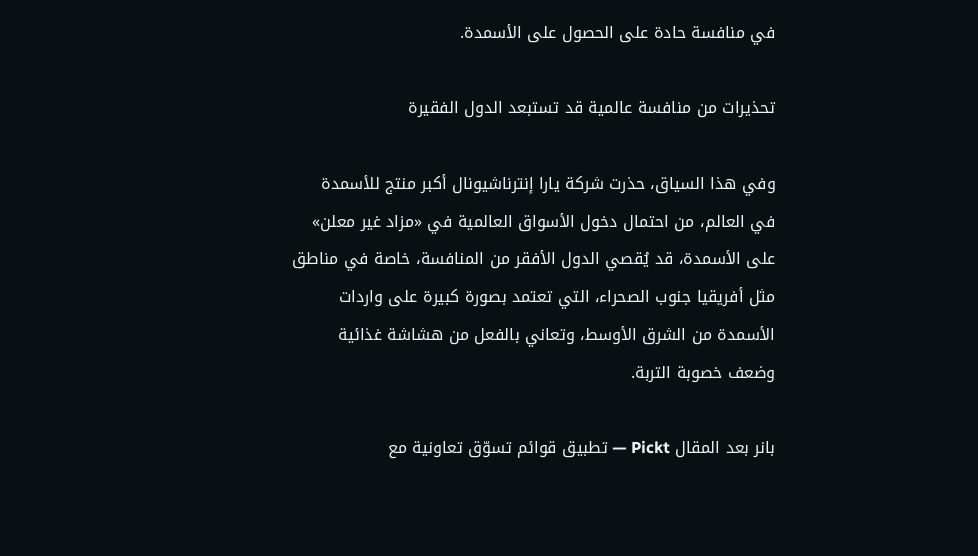في منافسة حادة على الحصول على الأسمدة.

تحذيرات من منافسة عالمية قد تستبعد الدول الفقيرة

وفي هذا السياق، حذرت شركة يارا إنترناشيونال أكبر منتج للأسمدة في العالم، من احتمال دخول الأسواق العالمية في «مزاد غير معلن» على الأسمدة، قد يُقصي الدول الأفقر من المنافسة، خاصة في مناطق مثل أفريقيا جنوب الصحراء، التي تعتمد بصورة كبيرة على واردات الأسمدة من الشرق الأوسط، وتعاني بالفعل من هشاشة غذائية وضعف خصوبة التربة.

بانر بعد المقال Pickt — تطبيق قوائم تسوّق تعاونية مع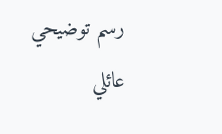رسم توضيحي عائلي